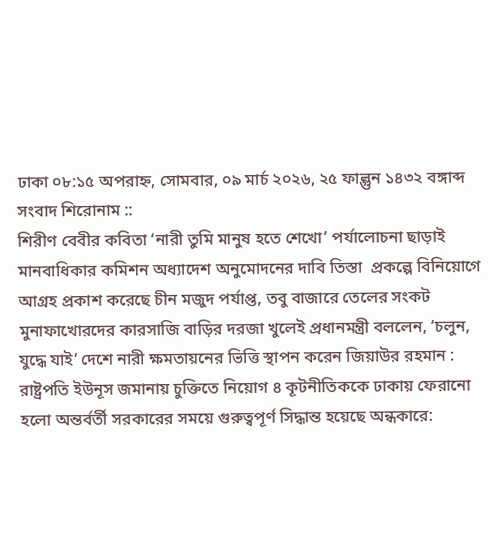ঢাকা ০৮:১৫ অপরাহ্ন, সোমবার, ০৯ মার্চ ২০২৬, ২৫ ফাল্গুন ১৪৩২ বঙ্গাব্দ
সংবাদ শিরোনাম ::
শিরীণ বেবীর কবিতা ‘নারী তুমি মানুষ হতে শেখো’ পর্যালোচনা ছাড়াই মানবাধিকার কমিশন অধ্যাদেশ অনুমোদনের দাবি তিস্তা  প্রকল্পে বিনিয়োগে আগ্রহ প্রকাশ করেছে চীন মজুদ পর্যাপ্ত, তবু বাজারে তেলের সংকট  মুনাফাখোরদের কারসাজি বাড়ির দরজা খুলেই প্রধানমন্ত্রী বললেন, ‘চলুন, যুদ্ধে যাই’ দেশে নারী ক্ষমতায়নের ভিত্তি স্থাপন করেন জিয়াউর রহমান : রাষ্ট্রপতি ইউনূস জমানায় চুক্তিতে নিয়োগ ৪ কূটনীতিককে ঢাকায় ফেরানো হলো অন্তর্বর্তী সরকারের সময়ে গুরুত্বপূর্ণ সিদ্ধান্ত হয়েছে অন্ধকারে: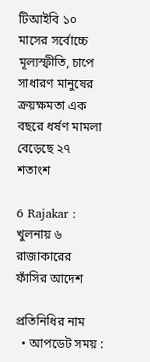টিআইবি ১০ মাসের সর্বোচ্চে মূল্যস্ফীতি, চাপে সাধারণ মানুষের ক্রয়ক্ষমতা এক বছরে ধর্ষণ মামলা বেড়েছে ২৭ শতাংশ

6 Rajakar : খুলনায় ৬ রাজাকারের ফাঁসির আদেশ

প্রতিনিধির নাম
  • আপডেট সময় :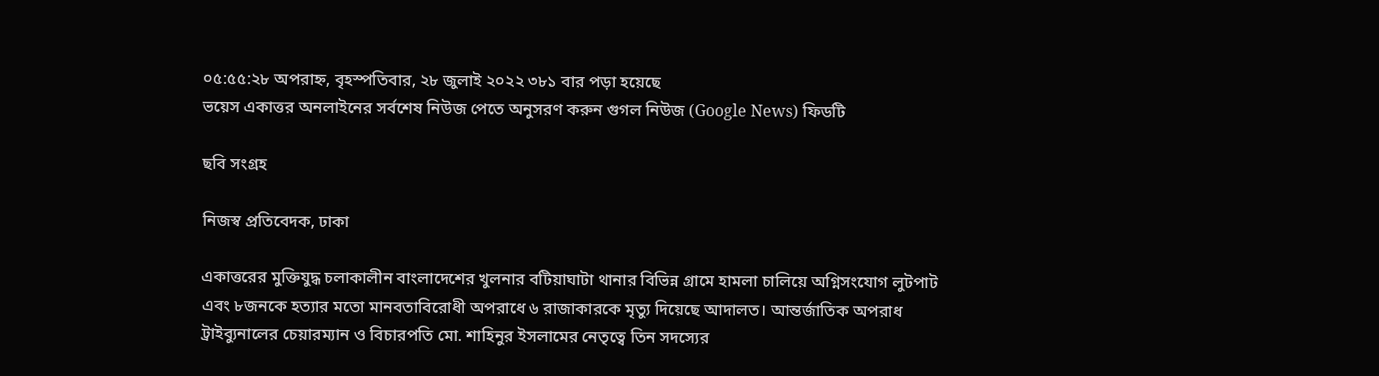০৫:৫৫:২৮ অপরাহ্ন, বৃহস্পতিবার, ২৮ জুলাই ২০২২ ৩৮১ বার পড়া হয়েছে
ভয়েস একাত্তর অনলাইনের সর্বশেষ নিউজ পেতে অনুসরণ করুন গুগল নিউজ (Google News) ফিডটি

ছবি সংগ্রহ

নিজস্ব প্রতিবেদক, ঢাকা

একাত্তরের মুক্তিযুদ্ধ চলাকালীন বাংলাদেশের খুলনার বটিয়াঘাটা থানার বিভিন্ন গ্রামে হামলা চালিয়ে অগ্নিসংযোগ লুটপাট এবং ৮জনকে হত্যার মতো মানবতাবিরোধী অপরাধে ৬ রাজাকারকে মৃত্যু দিয়েছে আদালত। আন্তর্জাতিক অপরাধ ট্রাইব্যুনালের চেয়ারম্যান ও বিচারপতি মো. শাহিনুর ইসলামের নেতৃত্বে তিন সদস্যের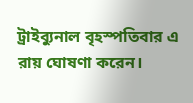ট্রাইব্যুনাল বৃহস্পতিবার এ রায় ঘোষণা করেন।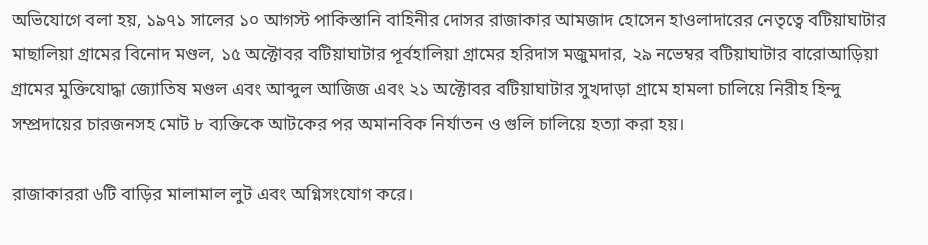অভিযোগে বলা হয়, ১৯৭১ সালের ১০ আগস্ট পাকিস্তানি বাহিনীর দোসর রাজাকার আমজাদ হোসেন হাওলাদারের নেতৃত্বে বটিয়াঘাটার মাছালিয়া গ্রামের বিনোদ মণ্ডল, ১৫ অক্টোবর বটিয়াঘাটার পূর্বহালিয়া গ্রামের হরিদাস মজুমদার, ২৯ নভেম্বর বটিয়াঘাটার বারোআড়িয়া গ্রামের মুক্তিযোদ্ধা জ্যোতিষ মণ্ডল এবং আব্দুল আজিজ এবং ২১ অক্টোবর বটিয়াঘাটার সুখদাড়া গ্রামে হামলা চালিয়ে নিরীহ হিন্দু সম্প্রদায়ের চারজনসহ মোট ৮ ব্যক্তিকে আটকের পর অমানবিক নির্যাতন ও গুলি চালিয়ে হত্যা করা হয়।

রাজাকাররা ৬টি বাড়ির মালামাল লুট এবং অগ্নিসংযোগ করে।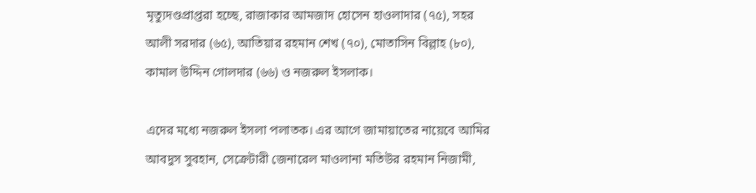মৃত্যুদণ্ডপ্রাপ্তরা হচ্ছে, রাজাকার আমজাদ হোসেন হাওলাদার (৭৫), সহর আলী সরদার (৬৫), আতিয়ার রহমান শেখ (৭০), মোতাসিন বিল্লাহ (৮০), কামাল উদ্দিন গোলদার (৬৬) ও নজরুল ইসলাক।

এদের মধ্যে নজরুল ইসলা পলাতক। এর আগে জামায়াতের নায়েবে আমির আবদুস সুবহান, সেক্রেটারী জেনারেল মাওলানা মতিউর রহমান নিজামী,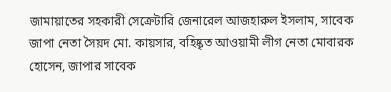জামায়াতের সহকারী সেক্রেটারি জেনারেল আজহারুল ইসলাম, সাবেক জাপা নেতা সৈয়দ মো. কায়সার, বহিষ্কৃত আওয়ামী লীগ নেতা মোবারক হোসেন, জাপার সাবেক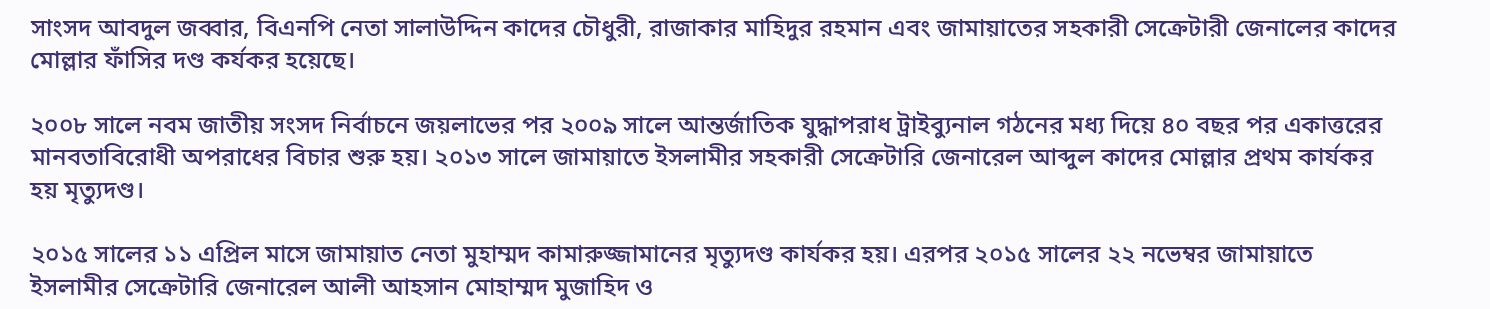সাংসদ আবদুল জব্বার, বিএনপি নেতা সালাউদ্দিন কাদের চৌধুরী, রাজাকার মাহিদুর রহমান এবং জামায়াতের সহকারী সেক্রেটারী জেনালের কাদের মোল্লার ফাঁসির দণ্ড কর্যকর হয়েছে।

২০০৮ সালে নবম জাতীয় সংসদ নির্বাচনে জয়লাভের পর ২০০৯ সালে আন্তর্জাতিক যুদ্ধাপরাধ ট্রাইব্যুনাল গঠনের মধ্য দিয়ে ৪০ বছর পর একাত্তরের মানবতাবিরোধী অপরাধের বিচার শুরু হয়। ২০১৩ সালে জামায়াতে ইসলামীর সহকারী সেক্রেটারি জেনারেল আব্দুল কাদের মোল্লার প্রথম কার্যকর হয় মৃত্যুদণ্ড।

২০১৫ সালের ১১ এপ্রিল মাসে জামায়াত নেতা মুহাম্মদ কামারুজ্জামানের মৃত্যুদণ্ড কার্যকর হয়। এরপর ২০১৫ সালের ২২ নভেম্বর জামায়াতে ইসলামীর সেক্রেটারি জেনারেল আলী আহসান মোহাম্মদ মুজাহিদ ও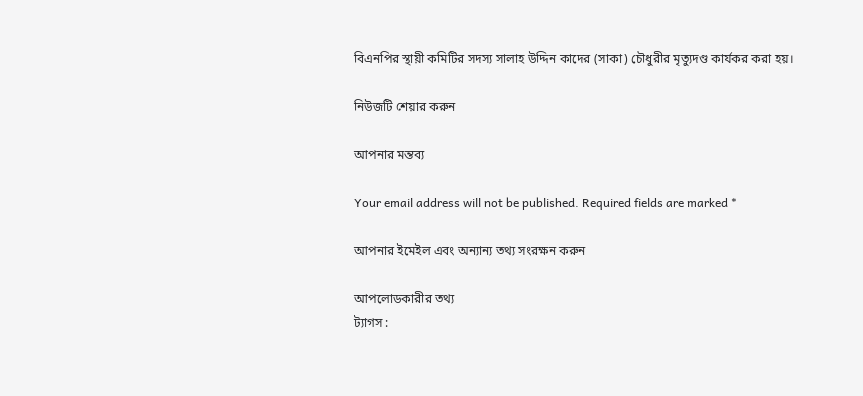বিএনপির স্থায়ী কমিটির সদস্য সালাহ উদ্দিন কাদের (সাকা) চৌধুরীর মৃত্যুদণ্ড কার্যকর করা হয়।

নিউজটি শেয়ার করুন

আপনার মন্তব্য

Your email address will not be published. Required fields are marked *

আপনার ইমেইল এবং অন্যান্য তথ্য সংরক্ষন করুন

আপলোডকারীর তথ্য
ট্যাগস :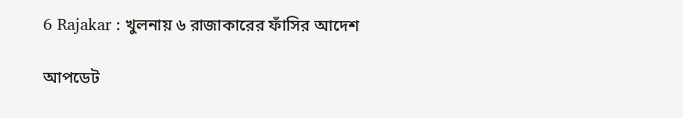6 Rajakar : খুলনায় ৬ রাজাকারের ফাঁসির আদেশ

আপডেট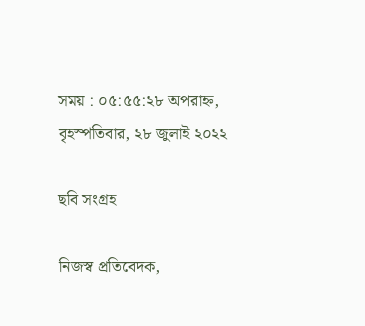সময় : ০৫:৫৫:২৮ অপরাহ্ন, বৃহস্পতিবার, ২৮ জুলাই ২০২২

ছবি সংগ্রহ

নিজস্ব প্রতিবেদক,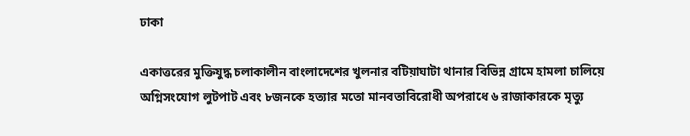ঢাকা

একাত্তরের মুক্তিযুদ্ধ চলাকালীন বাংলাদেশের খুলনার বটিয়াঘাটা থানার বিভিন্ন গ্রামে হামলা চালিয়ে অগ্নিসংযোগ লুটপাট এবং ৮জনকে হত্যার মতো মানবতাবিরোধী অপরাধে ৬ রাজাকারকে মৃত্যু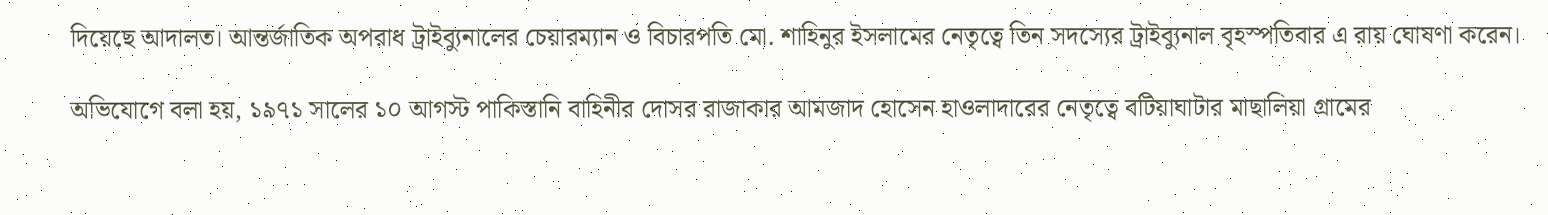দিয়েছে আদালত। আন্তর্জাতিক অপরাধ ট্রাইব্যুনালের চেয়ারম্যান ও বিচারপতি মো. শাহিনুর ইসলামের নেতৃত্বে তিন সদস্যের ট্রাইব্যুনাল বৃহস্পতিবার এ রায় ঘোষণা করেন।

অভিযোগে বলা হয়, ১৯৭১ সালের ১০ আগস্ট পাকিস্তানি বাহিনীর দোসর রাজাকার আমজাদ হোসেন হাওলাদারের নেতৃত্বে বটিয়াঘাটার মাছালিয়া গ্রামের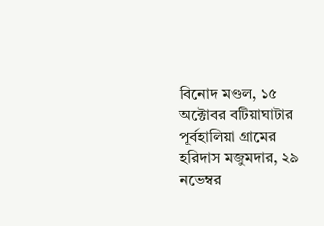বিনোদ মণ্ডল, ১৫ অক্টোবর বটিয়াঘাটার পূর্বহালিয়া গ্রামের হরিদাস মজুমদার, ২৯ নভেম্বর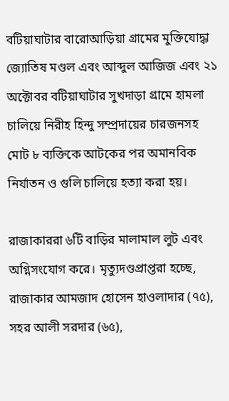বটিয়াঘাটার বারোআড়িয়া গ্রামের মুক্তিযোদ্ধা জ্যোতিষ মণ্ডল এবং আব্দুল আজিজ এবং ২১ অক্টোবর বটিয়াঘাটার সুখদাড়া গ্রামে হামলা চালিয়ে নিরীহ হিন্দু সম্প্রদায়ের চারজনসহ মোট ৮ ব্যক্তিকে আটকের পর অমানবিক নির্যাতন ও গুলি চালিয়ে হত্যা করা হয়।

রাজাকাররা ৬টি বাড়ির মালামাল লুট এবং অগ্নিসংযোগ করে। মৃত্যুদণ্ডপ্রাপ্তরা হচ্ছে, রাজাকার আমজাদ হোসেন হাওলাদার (৭৫), সহর আলী সরদার (৬৫),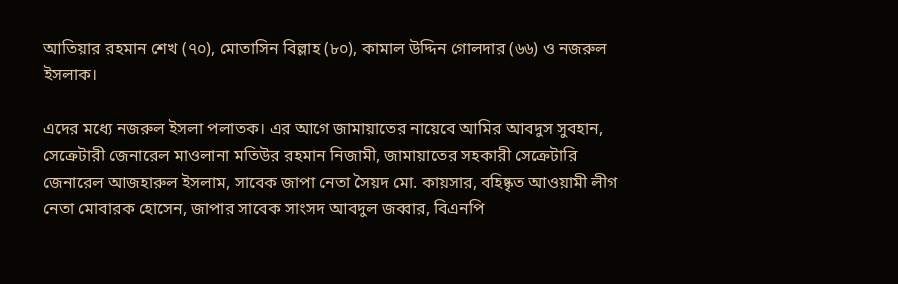আতিয়ার রহমান শেখ (৭০), মোতাসিন বিল্লাহ (৮০), কামাল উদ্দিন গোলদার (৬৬) ও নজরুল ইসলাক।

এদের মধ্যে নজরুল ইসলা পলাতক। এর আগে জামায়াতের নায়েবে আমির আবদুস সুবহান, সেক্রেটারী জেনারেল মাওলানা মতিউর রহমান নিজামী, জামায়াতের সহকারী সেক্রেটারি জেনারেল আজহারুল ইসলাম, সাবেক জাপা নেতা সৈয়দ মো. কায়সার, বহিষ্কৃত আওয়ামী লীগ নেতা মোবারক হোসেন, জাপার সাবেক সাংসদ আবদুল জব্বার, বিএনপি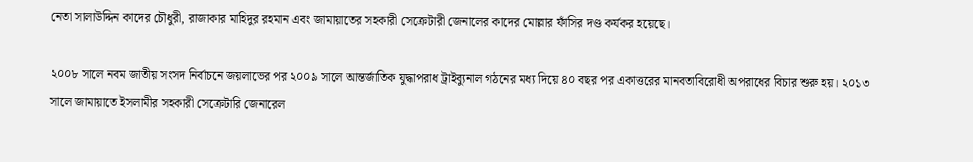নেতা সালাউদ্দিন কাদের চৌধুরী, রাজাকার মাহিদুর রহমান এবং জামায়াতের সহকারী সেক্রেটারী জেনালের কাদের মোল্লার ফাঁসির দণ্ড কর্যকর হয়েছে।

২০০৮ সালে নবম জাতীয় সংসদ নির্বাচনে জয়লাভের পর ২০০৯ সালে আন্তর্জাতিক যুদ্ধাপরাধ ট্রাইব্যুনাল গঠনের মধ্য দিয়ে ৪০ বছর পর একাত্তরের মানবতাবিরোধী অপরাধের বিচার শুরু হয়। ২০১৩ সালে জামায়াতে ইসলামীর সহকারী সেক্রেটারি জেনারেল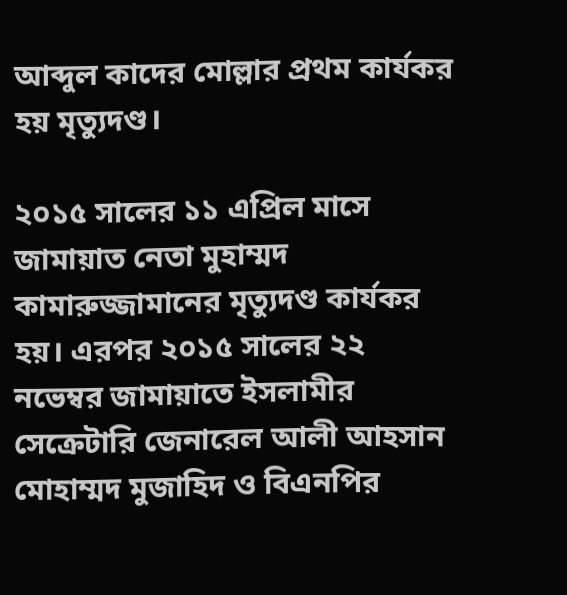আব্দুল কাদের মোল্লার প্রথম কার্যকর হয় মৃত্যুদণ্ড।

২০১৫ সালের ১১ এপ্রিল মাসে জামায়াত নেতা মুহাম্মদ কামারুজ্জামানের মৃত্যুদণ্ড কার্যকর হয়। এরপর ২০১৫ সালের ২২ নভেম্বর জামায়াতে ইসলামীর সেক্রেটারি জেনারেল আলী আহসান মোহাম্মদ মুজাহিদ ও বিএনপির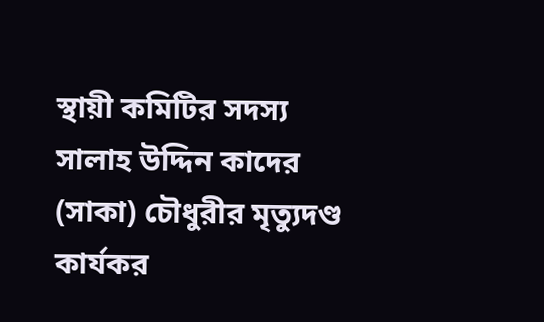স্থায়ী কমিটির সদস্য সালাহ উদ্দিন কাদের (সাকা) চৌধুরীর মৃত্যুদণ্ড কার্যকর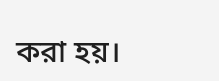করা হয়।